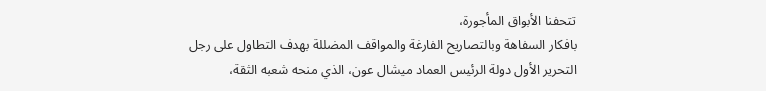تتحفنا الأبواق المأجورة،
بافكار السفاهة وبالتصاريح الفارغة والمواقف المضللة بهدف التطاول على رجل
التحرير الأول دولة الرئيس العماد ميشال عون، الذي منحه شعبه الثقة،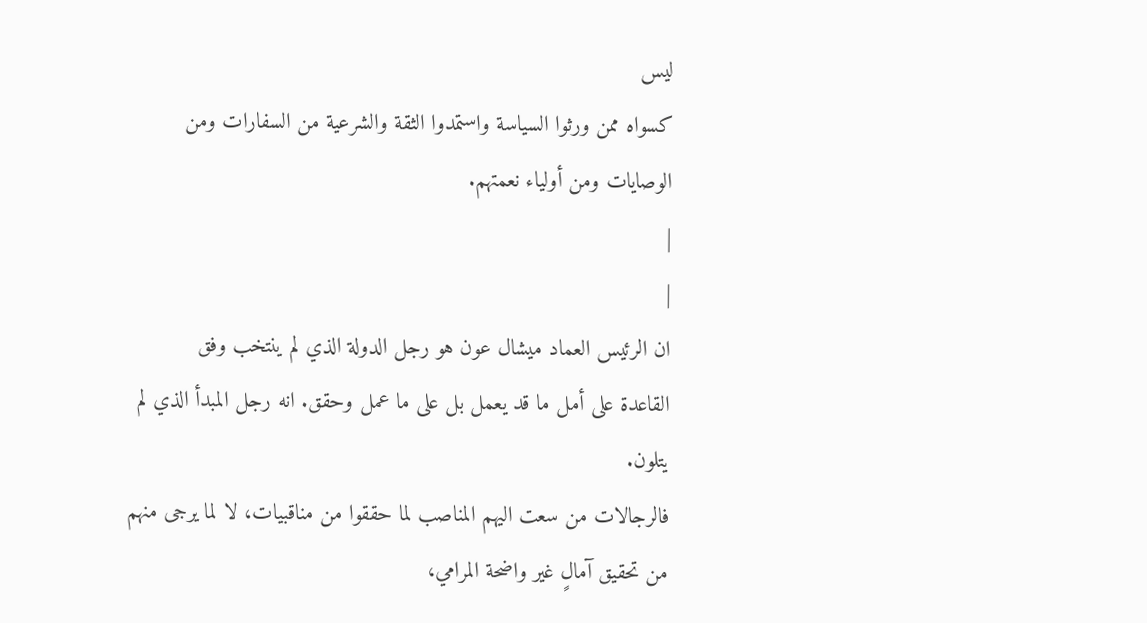ليس
كسواه ممن ورثوا السياسة واستمدوا الثقة والشرعية من السفارات ومن
الوصايات ومن أولياء نعمتهم.
|
|
ان الرئيس العماد ميشال عون هو رجل الدولة الذي لم ينتخب وفق
القاعدة على أمل ما قد يعمل بل على ما عمل وحقق. انه رجل المبدأ الذي لم
يتلون.
فالرجالات من سعت اليهم المناصب لما حققوا من مناقبيات، لا لما يرجى منهم
من تحقيق آمالٍ غير واضحة المرامي،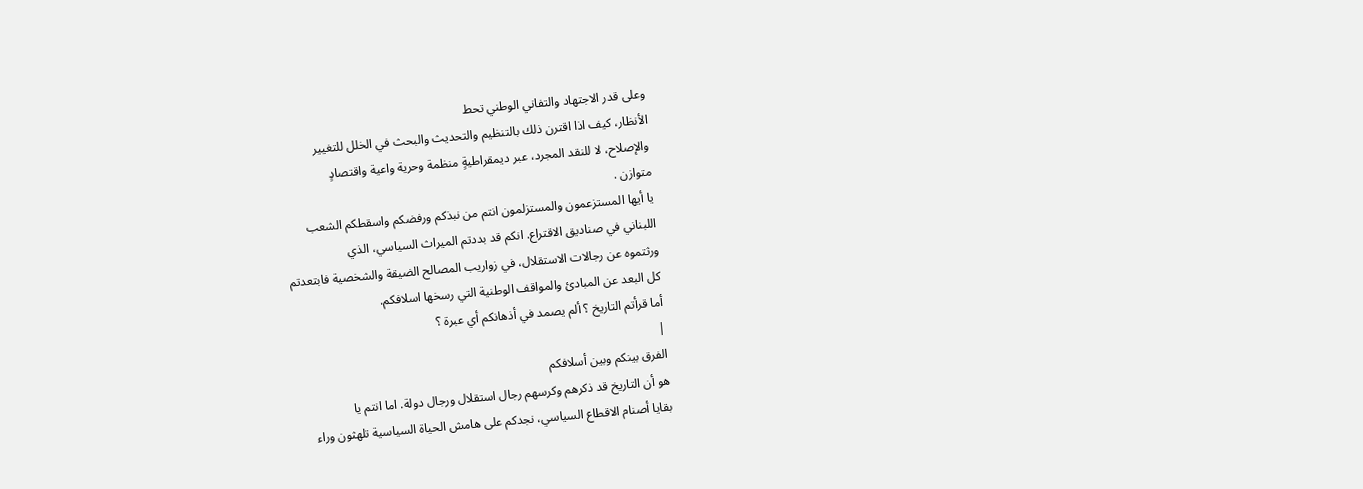وعلى قدر الاجتهاد والتفاني الوطني تحط
الأنظار، كيف اذا اقترن ذلك بالتنظيم والتحديث والبحث في الخلل للتغيير
والإصلاح، لا للنقد المجرد، عبر ديمقراطيةٍ منظمة وحرية واعية واقتصادٍ
متوازن .
يا أيها المستزعمون والمستزلمون انتم من نبذكم ورفضكم واسقطكم الشعب
اللبناني في صناديق الاقتراع. انكم قد بددتم الميراث السياسي، الذي
ورثتموه عن رجالات الاستقلال، في زواريب المصالح الضيقة والشخصية فابتعدتم
كل البعد عن المبادئ والمواقف الوطنية التي رسخها اسلافكم.
أما قرأتم التاريخ ؟ ألم يصمد في أذهانكم أي عبرة ؟
|
الفرق بينكم وبين أسلافكم
هو أن التاريخ قد ذكرهم وكرسهم رجال استقلال ورجال دولة. اما انتم يا
بقايا أصنام الاقطاع السياسي، نجدكم على هامش الحياة السياسية تلهثون وراء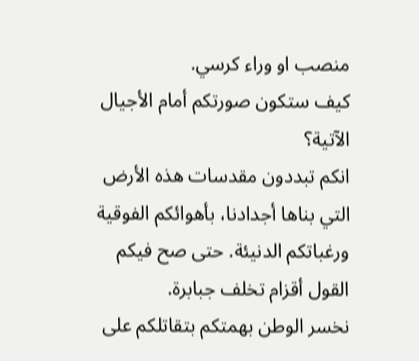منصب او وراء كرسي.
كيف ستكون صورتكم أمام الأجيال الآتية؟
انكم تبددون مقدسات هذه الأرض التي بناها أجدادنا، بأهوائكم الفوقية
ورغباتكم الدنيئة. حتى صح فيكم القول أقزام تخلف جبابرة.
نخسر الوطن بهمتكم بتقاتلكم على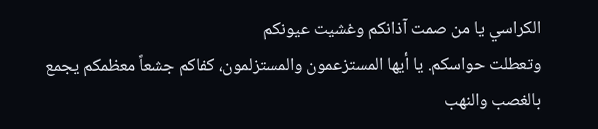الكراسي يا من صمت آذانكم وغشيت عيونكم
وتعطلت حواسكم. يا أيها المستزعمون والمستزلمون، كفاكم جشعاً معظمكم يجمع
بالغصب والنهب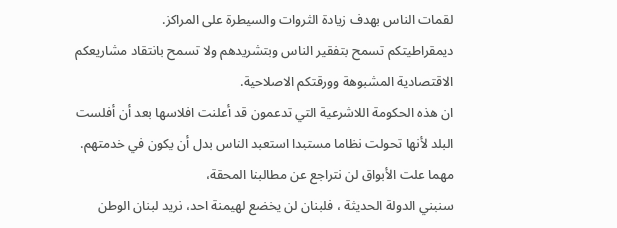لقمات الناس بهدف زيادة الثروات والسيطرة على المراكز.
ديمقراطيتكم تسمح بتفقير الناس وبتشريدهم ولا تسمح بانتقاد مشاريعكم
الاقتصادية المشبوهة وورقتكم الاصلاحية.
ان هذه الحكومة اللاشرعية التي تدعمون قد أعلنت افلاسها بعد أن أفلست
البلد لأنها تحولت نظاما مستبدا استعبد الناس بدل أن يكون في خدمتهم.
مهما علت الأبواق لن نتراجع عن مطالبنا المحقة،
سنبني الدولة الحديثة ، فلبنان لن يخضع لهيمنة احد، نريد لبنان الوطن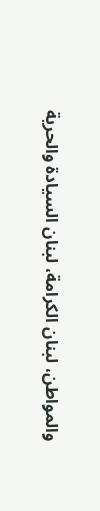والمواطن، لبنان الكرامة، لبنان السيادة والحرية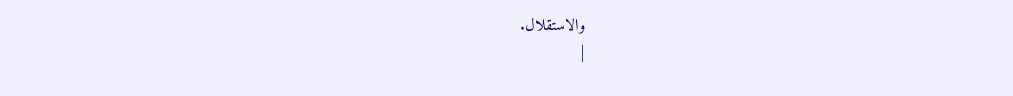والاستقلال.
|